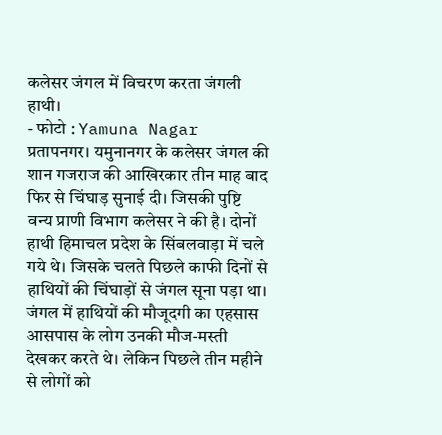कलेसर जंगल में विचरण करता जंगली हाथी।
- फोटो : Yamuna Nagar
प्रतापनगर। यमुनानगर के कलेसर जंगल की शान गजराज की आखिरकार तीन माह बाद फिर से चिंघाड़ सुनाई दी। जिसकी पुष्टि वन्य प्राणी विभाग कलेसर ने की है। दोनों हाथी हिमाचल प्रदेश के सिंबलवाड़ा में चले गये थे। जिसके चलते पिछले काफी दिनों से हाथियों की चिंघाड़ों से जंगल सूना पड़ा था।
जंगल में हाथियों की मौजूदगी का एहसास आसपास के लोग उनकी मौज-मस्ती देखकर करते थे। लेकिन पिछले तीन महीने से लोगों को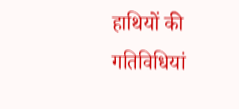हाथियों की गतिविधियां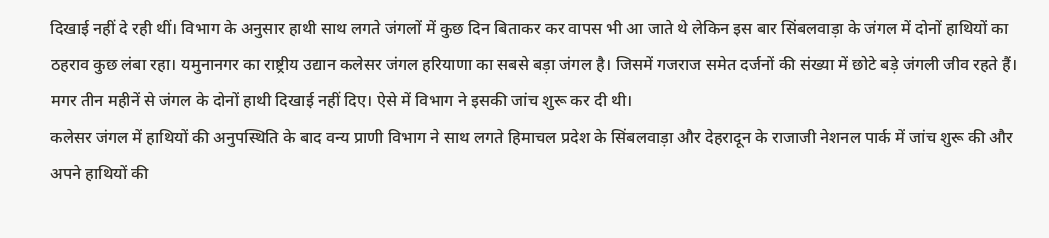दिखाई नहीं दे रही थीं। विभाग के अनुसार हाथी साथ लगते जंगलों में कुछ दिन बिताकर कर वापस भी आ जाते थे लेकिन इस बार सिंबलवाड़ा के जंगल में दोनों हाथियों का ठहराव कुछ लंबा रहा। यमुनानगर का राष्ट्रीय उद्यान कलेसर जंगल हरियाणा का सबसे बड़ा जंगल है। जिसमें गजराज समेत दर्जनों की संख्या में छोटे बड़े जंगली जीव रहते हैं। मगर तीन महीनें से जंगल के दोनों हाथी दिखाई नहीं दिए। ऐसे में विभाग ने इसकी जांच शुरू कर दी थी।
कलेसर जंगल में हाथियों की अनुपस्थिति के बाद वन्य प्राणी विभाग ने साथ लगते हिमाचल प्रदेश के सिंबलवाड़ा और देहरादून के राजाजी नेशनल पार्क में जांच शुरू की और अपने हाथियों की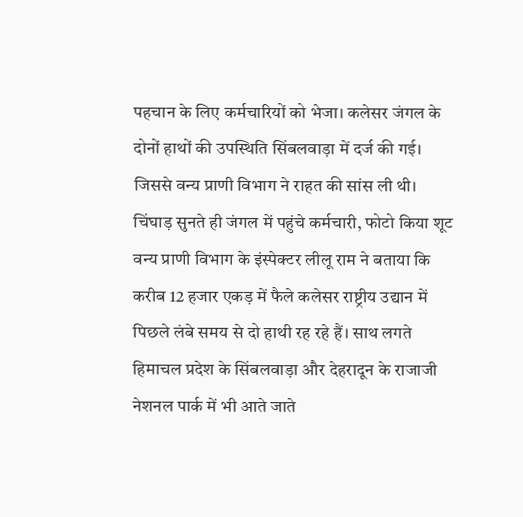पहचान के लिए कर्मचारियों को भेजा। कलेसर जंगल के दोनों हाथों की उपस्थिति सिंबलवाड़ा में दर्ज की गई। जिससे वन्य प्राणी विभाग ने राहत की सांस ली थी।
चिंघाड़ सुनते ही जंगल में पहुंचे कर्मचारी, फोटो किया शूट
वन्य प्राणी विभाग के इंस्पेक्टर लीलू राम ने बताया कि करीब 12 हजार एकड़ में फैले कलेसर राष्ट्रीय उद्यान में पिछले लंबे समय से दो हाथी रह रहे हैं। साथ लगते हिमाचल प्रदेश के सिंबलवाड़ा और देहरादून के राजाजी नेशनल पार्क में भी आते जाते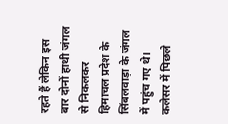रहते हैं लेकिन इस बार दोनों हाथी जंगल से निकलकर हिमाचल प्रदेश के सिंबलवाड़ा के जंगल में पहुंच गए थे। कलेसर में पिछले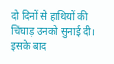दो दिनों से हाथियों की चिंघाड़ उनको सुनाई दी। इसके बाद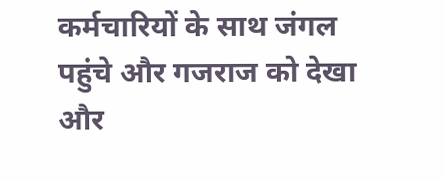कर्मचारियों के साथ जंगल पहुंचे और गजराज को देखा और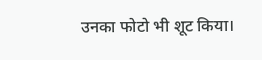उनका फोटो भी शूट किया।